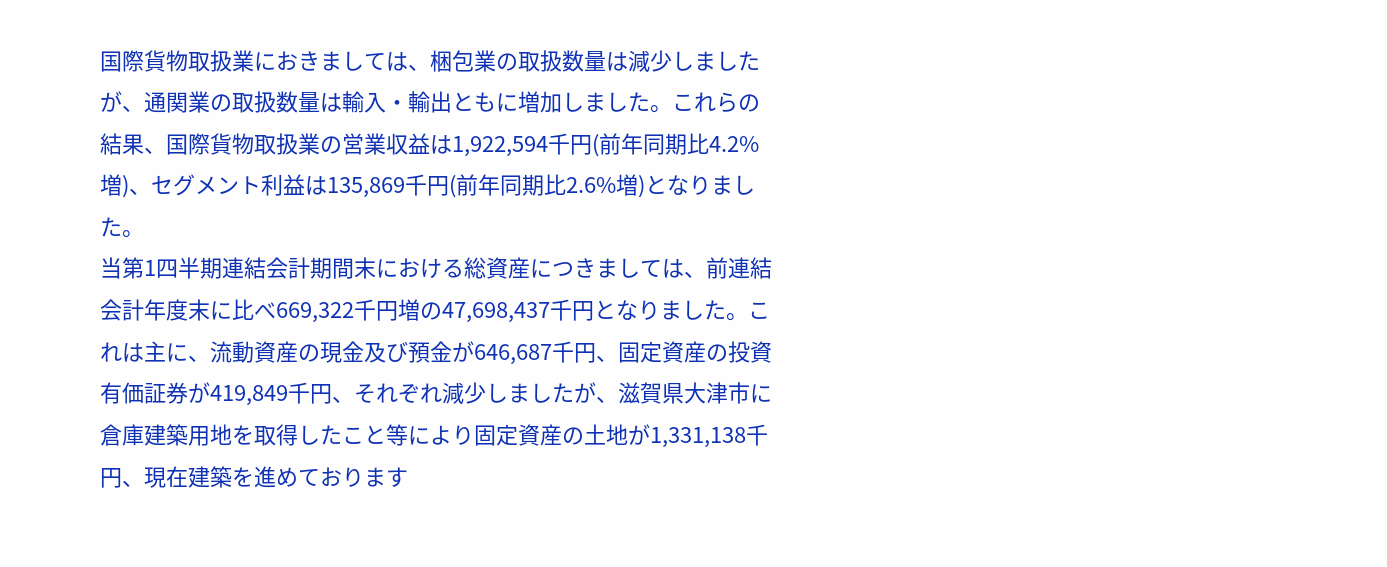国際貨物取扱業におきましては、梱包業の取扱数量は減少しましたが、通関業の取扱数量は輸入・輸出ともに増加しました。これらの結果、国際貨物取扱業の営業収益は1,922,594千円(前年同期比4.2%増)、セグメント利益は135,869千円(前年同期比2.6%増)となりました。
当第1四半期連結会計期間末における総資産につきましては、前連結会計年度末に比べ669,322千円増の47,698,437千円となりました。これは主に、流動資産の現金及び預金が646,687千円、固定資産の投資有価証券が419,849千円、それぞれ減少しましたが、滋賀県大津市に倉庫建築用地を取得したこと等により固定資産の土地が1,331,138千円、現在建築を進めております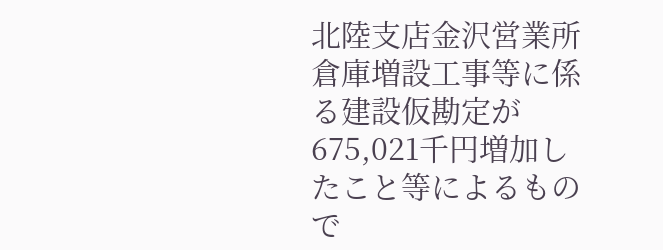北陸支店金沢営業所倉庫増設工事等に係る建設仮勘定が675,021千円増加したこと等によるもので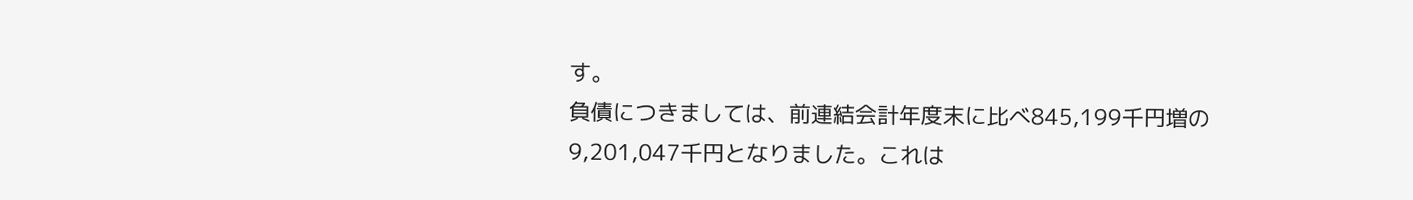す。
負債につきましては、前連結会計年度末に比べ845,199千円増の9,201,047千円となりました。これは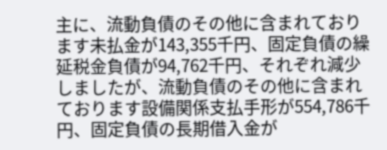主に、流動負債のその他に含まれております未払金が143,355千円、固定負債の繰延税金負債が94,762千円、それぞれ減少しましたが、流動負債のその他に含まれております設備関係支払手形が554,786千円、固定負債の長期借入金が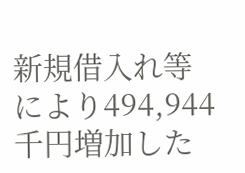新規借入れ等により494,944千円増加した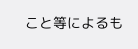こと等によるも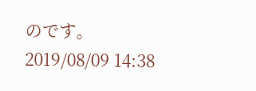のです。
2019/08/09 14:38